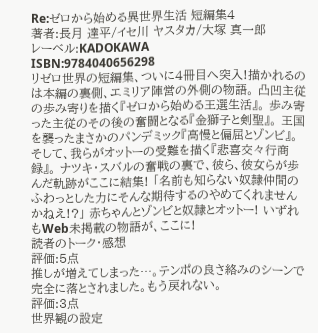Re:ゼロから始める異世界生活 短編集4
著者:長月 達平/イセ川 ヤスタカ/大塚 真一郎
レーベル:KADOKAWA
ISBN:9784040656298
リゼロ世界の短編集、ついに4冊目へ突入!描かれるのは本編の裏側、エミリア陣営の外側の物語。 凸凹主従の歩み寄りを描く『ゼロから始める王選生活』。 歩み寄った主従のその後の奮闘となる『金獅子と剣聖』。 王国を襲ったまさかのパンデミック『高慢と偏屈とゾンビ』。 そして、我らがオットーの受難を描く『悲喜交々行商録』。 ナツキ・スバルの奮戦の裏で、彼ら、彼女らが歩んだ軌跡がここに結集! 「名前も知らない奴隷仲間のふわっとした力にそんな期待するのやめてくれませんかねえ!?」 赤ちゃんとゾンビと奴隷とオットー! いずれもWeb未掲載の物語が、ここに!
読者のトーク・感想
評価:5点
推しが増えてしまった…。テンポの良さ絡みのシーンで完全に落とされました。もう戻れない。
評価:3点
世界観の設定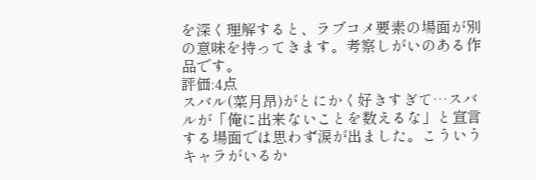を深く理解すると、ラブコメ要素の場面が別の意味を持ってきます。考察しがいのある作品です。
評価:4点
スバル(菜月昂)がとにかく好きすぎて…スバルが「俺に出来ないことを数えるな」と宣言する場面では思わず涙が出ました。こういうキャラがいるか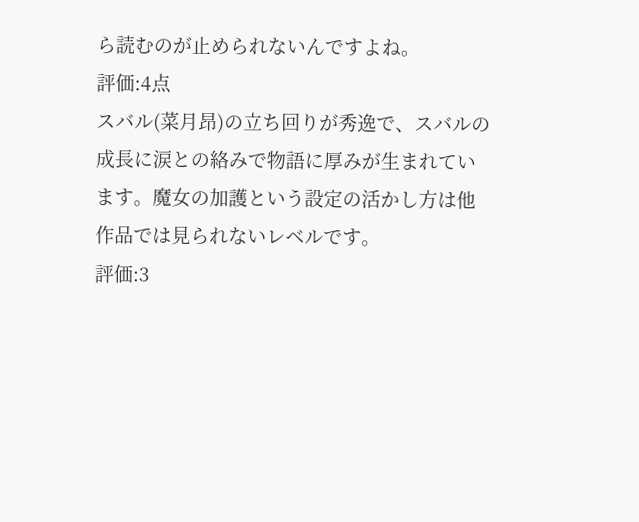ら読むのが止められないんですよね。
評価:4点
スバル(菜月昂)の立ち回りが秀逸で、スバルの成長に涙との絡みで物語に厚みが生まれています。魔女の加護という設定の活かし方は他作品では見られないレベルです。
評価:3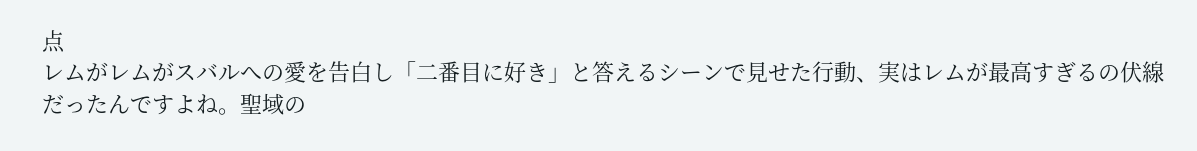点
レムがレムがスバルへの愛を告白し「二番目に好き」と答えるシーンで見せた行動、実はレムが最高すぎるの伏線だったんですよね。聖域の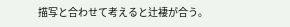描写と合わせて考えると辻褄が合う。